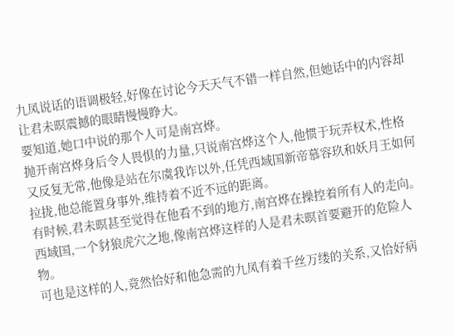九凤说话的语调极轻,好像在讨论今天天气不错一样自然,但她话中的内容却让君未暝震撼的眼睛慢慢睁大。
要知道,她口中说的那个人可是南宫烨。
抛开南宫烨身后令人畏惧的力量,只说南宫烨这个人,他惯于玩弄权术,性格又反复无常,他像是站在尔虞我诈以外,任凭西域国新帝慕容玖和妖月王如何拉拢,他总能置身事外,维持着不近不远的距离。
有时候,君未暝甚至觉得在他看不到的地方,南宫烨在操控着所有人的走向。
西域国,一个豺狼虎穴之地,像南宫烨这样的人是君未暝首要避开的危险人物。
可也是这样的人,竟然恰好和他急需的九凤有着千丝万缕的关系,又恰好病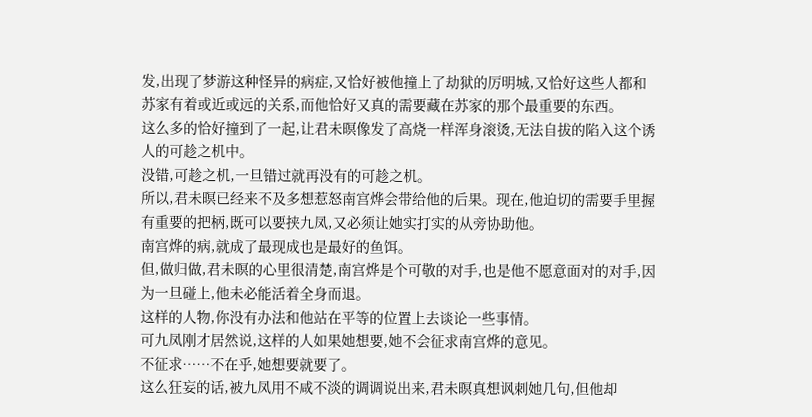发,出现了梦游这种怪异的病症,又恰好被他撞上了劫狱的厉明城,又恰好这些人都和苏家有着或近或远的关系,而他恰好又真的需要藏在苏家的那个最重要的东西。
这么多的恰好撞到了一起,让君未暝像发了高烧一样浑身滚烫,无法自拔的陷入这个诱人的可趁之机中。
没错,可趁之机,一旦错过就再没有的可趁之机。
所以,君未暝已经来不及多想惹怒南宫烨会带给他的后果。现在,他迫切的需要手里握有重要的把柄,既可以要挟九凤,又必须让她实打实的从旁协助他。
南宫烨的病,就成了最现成也是最好的鱼饵。
但,做归做,君未暝的心里很清楚,南宫烨是个可敬的对手,也是他不愿意面对的对手,因为一旦碰上,他未必能活着全身而退。
这样的人物,你没有办法和他站在平等的位置上去谈论一些事情。
可九凤刚才居然说,这样的人如果她想要,她不会征求南宫烨的意见。
不征求……不在乎,她想要就要了。
这么狂妄的话,被九凤用不咸不淡的调调说出来,君未暝真想讽刺她几句,但他却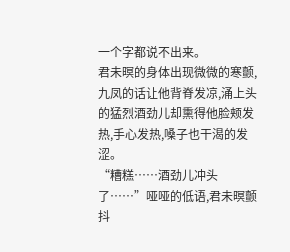一个字都说不出来。
君未暝的身体出现微微的寒颤,九凤的话让他背脊发凉,涌上头的猛烈酒劲儿却熏得他脸颊发热,手心发热,嗓子也干渴的发涩。
“糟糕……酒劲儿冲头了……”哑哑的低语,君未暝颤抖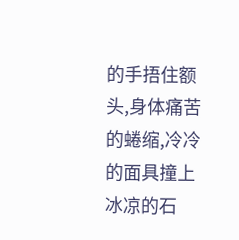的手捂住额头,身体痛苦的蜷缩,冷冷的面具撞上冰凉的石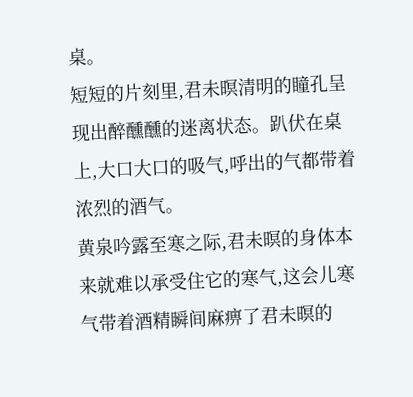桌。
短短的片刻里,君未暝清明的瞳孔呈现出醉醺醺的迷离状态。趴伏在桌上,大口大口的吸气,呼出的气都带着浓烈的酒气。
黄泉吟露至寒之际,君未暝的身体本来就难以承受住它的寒气,这会儿寒气带着酒精瞬间麻痹了君未暝的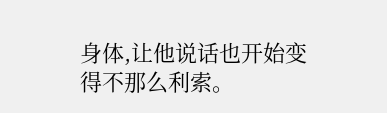身体,让他说话也开始变得不那么利索。